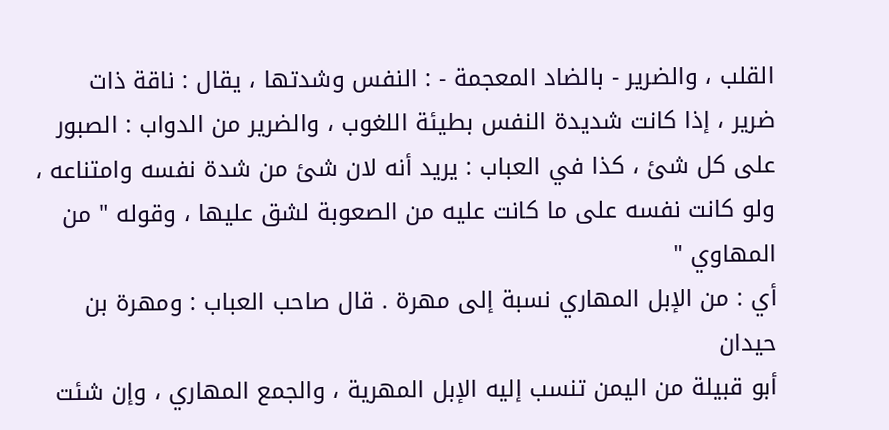القلب ، والضرير - بالضاد المعجمة - : النفس وشدتها ، يقال : ناقة ذات
ضرير ، إذا كانت شديدة النفس بطيئة اللغوب ، والضرير من الدواب : الصبور
على كل شئ ، كذا في العباب : يريد أنه لان شئ من شدة نفسه وامتناعه ،
ولو كانت نفسه على ما كانت عليه من الصعوبة لشق عليها ، وقوله " من المهاوي "
أي : من الإبل المهاري نسبة إلى مهرة . قال صاحب العباب : ومهرة بن حيدان
أبو قبيلة من اليمن تنسب إليه الإبل المهرية ، والجمع المهاري ، وإن شئت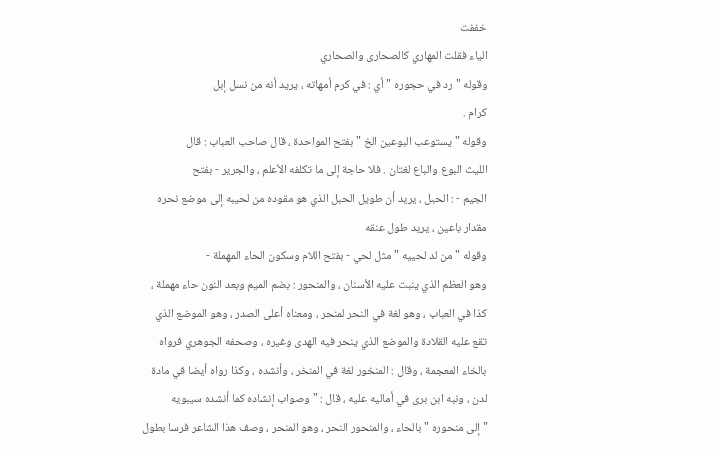خففت
الياء فقلت المهاري كالصحارى والصحاري
وقوله " رد في حجوره " أي : في كرم أمهاته ، يريد أنه من نسل إبل
كرام .
وقوله " يستوعب البوعين الخ " بفتح المواحدة ، قال صاحب العباب : قال
الليث البوع والباع لغتان . فلا حاجة إلى ما تكلفه الأعلم ، والجرير - بفتح
الجيم - : الحبل ، يريد أن طويل الحبل الذي هو مقوده من لحيبه إلى موضع نحره
مقدار باعين ، يريد طول عنقه
وقوله " من لد لحييه " مثل لحي - بفتح اللام وسكون الحاء المهملة -
وهو العظم الذي ينبت عليه الأسنان ، والمنحور : بضم الميم وبعد النون حاء مهملة ،
كذا في العباب ، وهو لغة في النحر لمنحر ، ومعناه أعلى الصدر ، وهو الموضع الذي
تقع عليه القلادة والموضع الذي ينحر فيه الهدى وغيره ، وصحفه الجوهري فرواه
بالخاء المعجمة ، وقال : المنخور لغة في المنخر ، وأنشده ، وكذا رواه أيضا في مادة
لدن ، ونبه ابن برى في أماليه عليه ، قال : " وصواب إنشاده كما أنشده سيبويه
" إلى منحوره " بالحاء ، والمنحور النحر ، وهو المنحر ، وصف هذا الشاعر فرسا بطول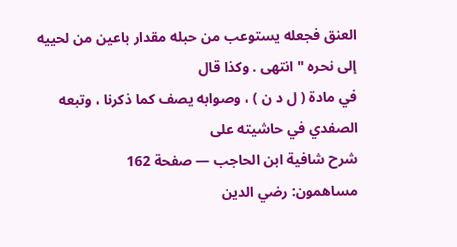العنق فجعله يستوعب من حبله مقدار باعين من لحييه إلى نحره " انتهى . وكذا قال
في مادة ( ل د ن ) ، وصوابه يصف كما ذكرنا ، وتبعه الصفدي في حاشيته على
شرح شافية ابن الحاجب — صفحة 162
مساهمون: رضي الدين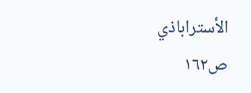الأستراباذي
ص١٦٢